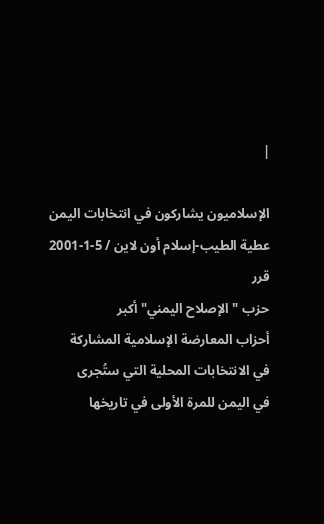|

الإسلاميون يشاركون في انتخابات اليمن
عطية الطيب-إسلام أون لاين / 5-1-2001
قرر
حزب "الإصلاح اليمني" أكبر
أحزاب المعارضة الإسلامية المشاركة
في الانتخابات المحلية التي ستُجرى
في اليمن للمرة الأولى في تاريخها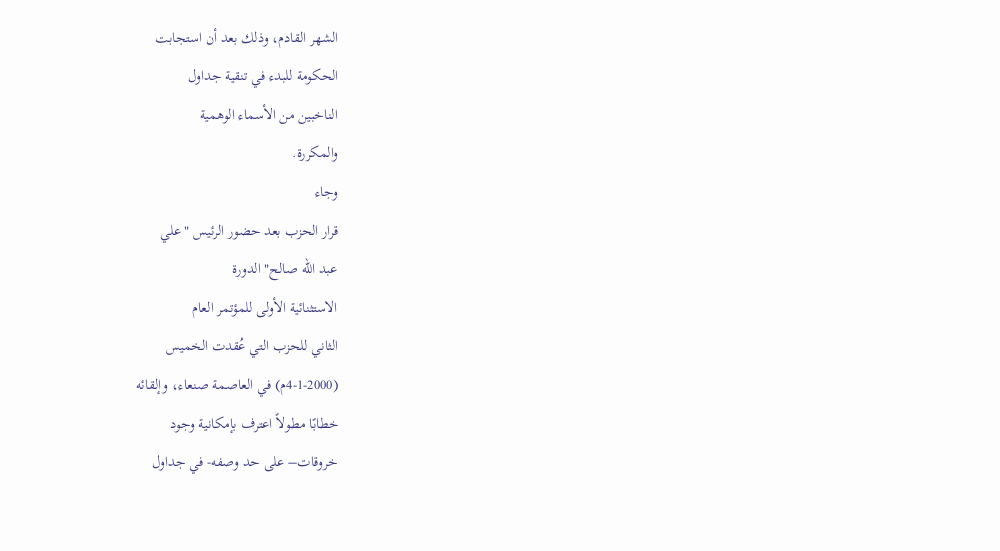الشهر القادم، وذلك بعد أن استجابت
الحكومة للبدء في تنقية جداول
الناخبين من الأسماء الوهمية
والمكررة.
وجاء
قرار الحزب بعد حضور الرئيس "علي
عبد الله صالح" الدورة
الاستثنائية الأولى للمؤتمر العام
الثاني للحزب التي عُقدت الخميس
(4-1-2000م) في العاصمة صنعاء، وإلقائه
خطابًا مطولاً اعترف بإمكانية وجود
خروقات– على حد وصفه- في جداول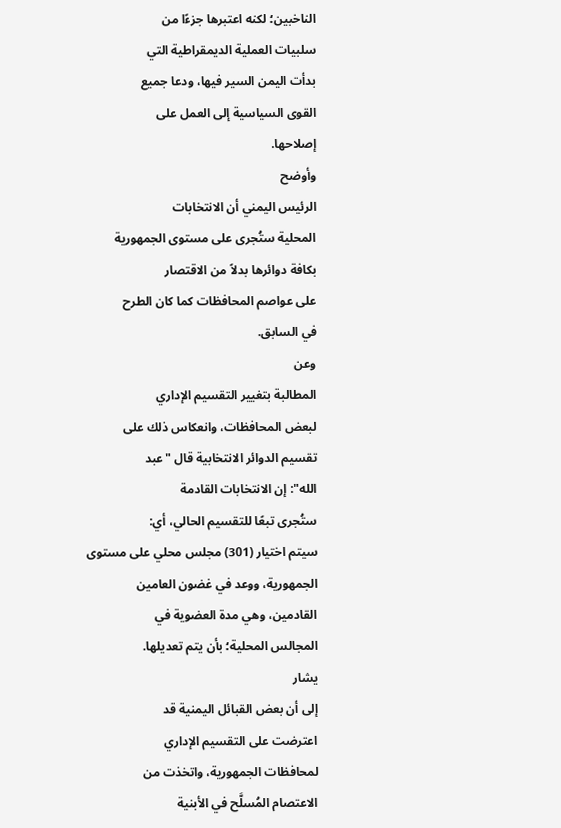الناخبين؛ لكنه اعتبرها جزءًا من
سلبيات العملية الديمقراطية التي
بدأت اليمن السير فيها، ودعا جميع
القوى السياسية إلى العمل على
إصلاحها.
وأوضح
الرئيس اليمني أن الانتخابات
المحلية ستُجرى على مستوى الجمهورية
بكافة دوائرها بدلاً من الاقتصار
على عواصم المحافظات كما كان الطرح
في السابق.
وعن
المطالبة بتغيير التقسيم الإداري
لبعض المحافظات، وانعكاس ذلك على
تقسيم الدوائر الانتخابية قال "عبد
الله": إن الانتخابات القادمة
ستُجرى تبعًا للتقسيم الحالي، أي:
سيتم اختيار (301) مجلس محلي على مستوى
الجمهورية، ووعد في غضون العامين
القادمين، وهي مدة العضوية في
المجالس المحلية؛ بأن يتم تعديلها.
يشار
إلى أن بعض القبائل اليمنية قد
اعترضت على التقسيم الإداري
لمحافظات الجمهورية، واتخذت من
الاعتصام المُسلَّح في الأبنية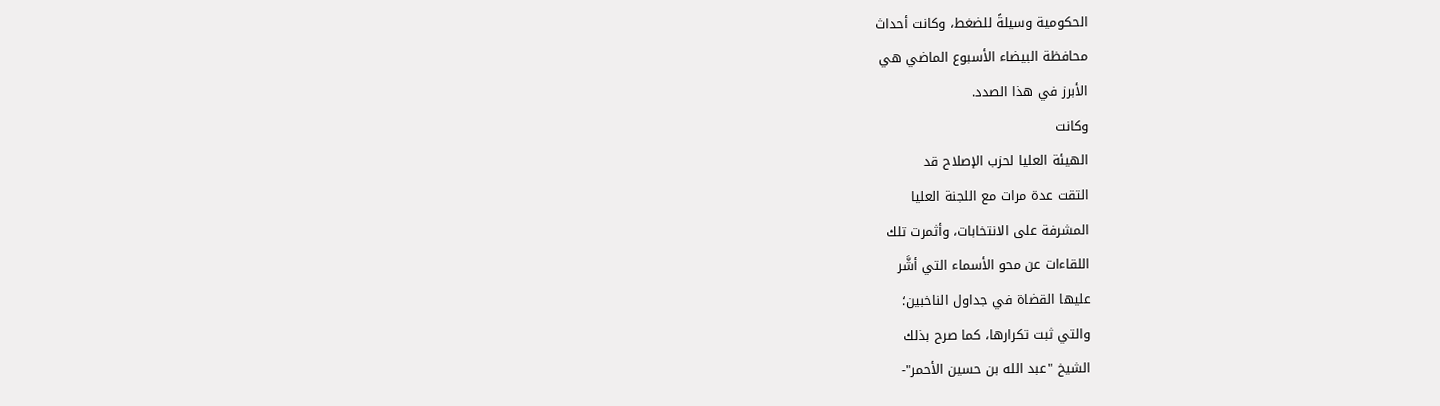الحكومية وسيلةً للضغط، وكانت أحداث
محافظة البيضاء الأسبوع الماضي هي
الأبرز في هذا الصدد.
وكانت
الهيئة العليا لحزب الإصلاح قد
التقت عدة مرات مع اللجنة العليا
المشرفة على الانتخابات، وأثمرت تلك
اللقاءات عن محو الأسماء التي أشَّر
عليها القضاة في جداول الناخبين؛
والتي ثبت تكرارها، كما صرح بذلك
الشيخ "عبد الله بن حسين الأحمر"-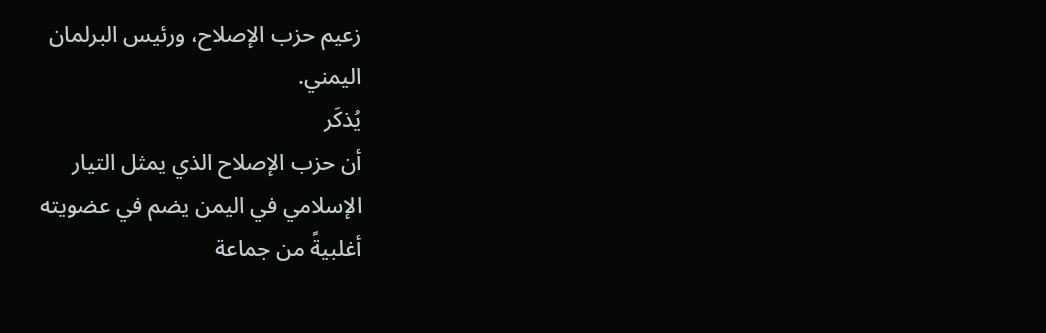زعيم حزب الإصلاح، ورئيس البرلمان
اليمني.
يُذكَر
أن حزب الإصلاح الذي يمثل التيار
الإسلامي في اليمن يضم في عضويته
أغلبيةً من جماعة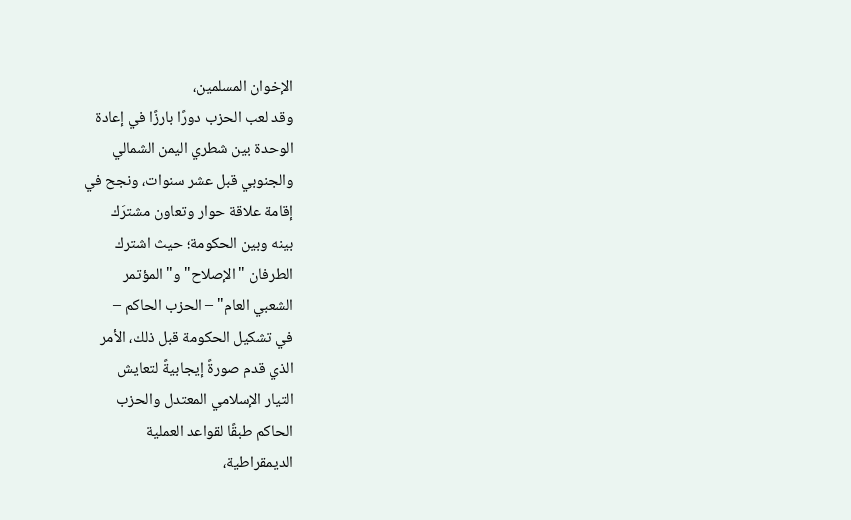الإخوان المسلمين،
وقد لعب الحزب دورًا بارزًا في إعادة
الوحدة بين شطري اليمن الشمالي
والجنوبي قبل عشر سنوات، ونجح في
إقامة علاقة حوار وتعاون مشترَك
بينه وبين الحكومة؛ حيث اشترك
الطرفان "الإصلاح" و"المؤتمر
الشعبي العام" – الحزب الحاكم –
في تشكيل الحكومة قبل ذلك، الأمر
الذي قدم صورةً إيجابيةً لتعايش
التيار الإسلامي المعتدل والحزب
الحاكم طبقًا لقواعد العملية
الديمقراطية،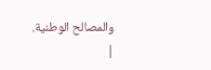والمصالح الوطنية.
|